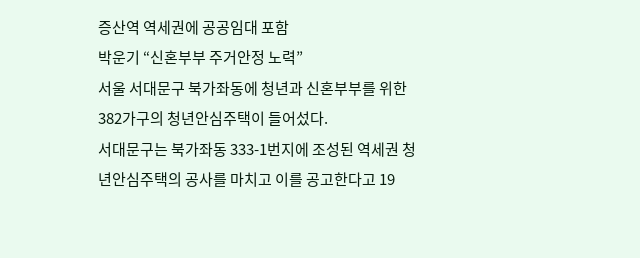증산역 역세권에 공공임대 포함
박운기 “신혼부부 주거안정 노력”
서울 서대문구 북가좌동에 청년과 신혼부부를 위한 382가구의 청년안심주택이 들어섰다.
서대문구는 북가좌동 333-1번지에 조성된 역세권 청년안심주택의 공사를 마치고 이를 공고한다고 19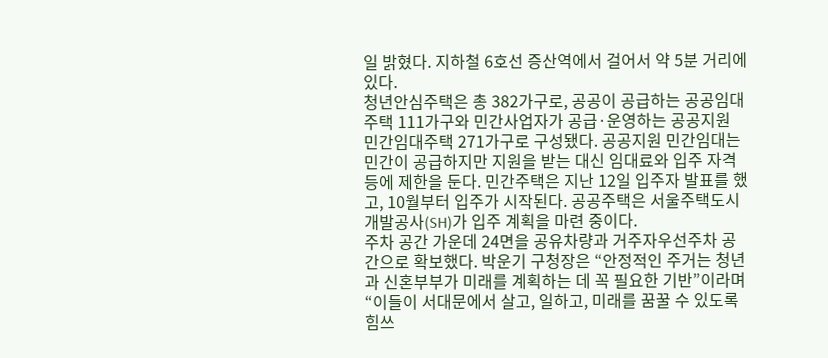일 밝혔다. 지하철 6호선 증산역에서 걸어서 약 5분 거리에 있다.
청년안심주택은 총 382가구로, 공공이 공급하는 공공임대주택 111가구와 민간사업자가 공급·운영하는 공공지원 민간임대주택 271가구로 구성됐다. 공공지원 민간임대는 민간이 공급하지만 지원을 받는 대신 임대료와 입주 자격 등에 제한을 둔다. 민간주택은 지난 12일 입주자 발표를 했고, 10월부터 입주가 시작된다. 공공주택은 서울주택도시개발공사(SH)가 입주 계획을 마련 중이다.
주차 공간 가운데 24면을 공유차량과 거주자우선주차 공간으로 확보했다. 박운기 구청장은 “안정적인 주거는 청년과 신혼부부가 미래를 계획하는 데 꼭 필요한 기반”이라며 “이들이 서대문에서 살고, 일하고, 미래를 꿈꿀 수 있도록 힘쓰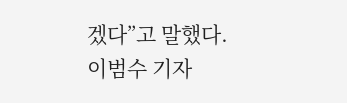겠다”고 말했다.
이범수 기자